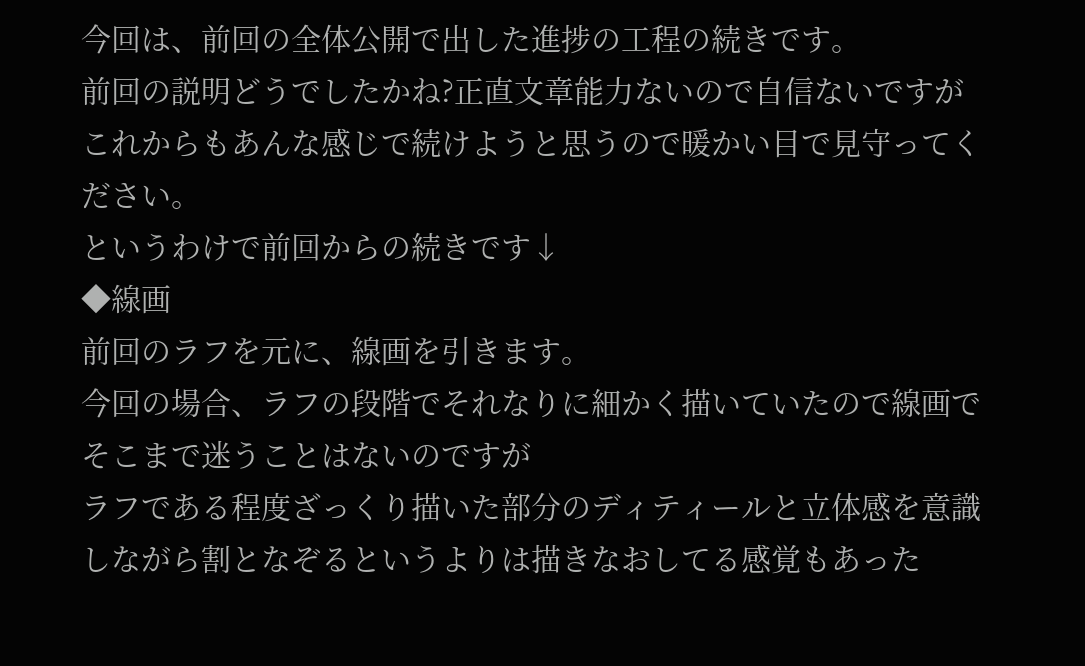今回は、前回の全体公開で出した進捗の工程の続きです。
前回の説明どうでしたかね?正直文章能力ないので自信ないですが
これからもあんな感じで続けようと思うので暖かい目で見守ってください。
というわけで前回からの続きです↓
◆線画
前回のラフを元に、線画を引きます。
今回の場合、ラフの段階でそれなりに細かく描いていたので線画でそこまで迷うことはないのですが
ラフである程度ざっくり描いた部分のディティールと立体感を意識しながら割となぞるというよりは描きなおしてる感覚もあった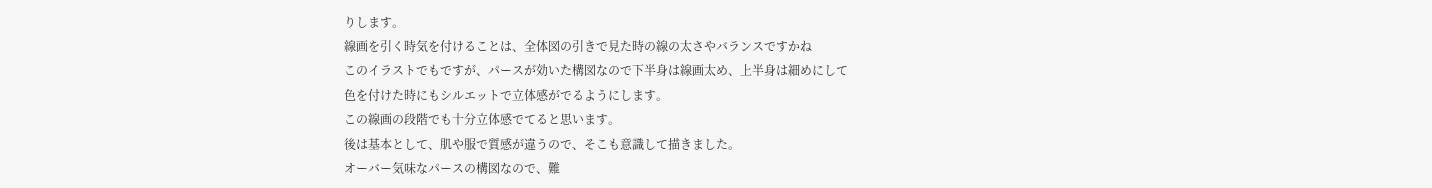りします。
線画を引く時気を付けることは、全体図の引きで見た時の線の太さやバランスですかね
このイラストでもですが、パースが効いた構図なので下半身は線画太め、上半身は細めにして
色を付けた時にもシルエットで立体感がでるようにします。
この線画の段階でも十分立体感でてると思います。
後は基本として、肌や服で質感が違うので、そこも意識して描きました。
オーバー気味なパースの構図なので、難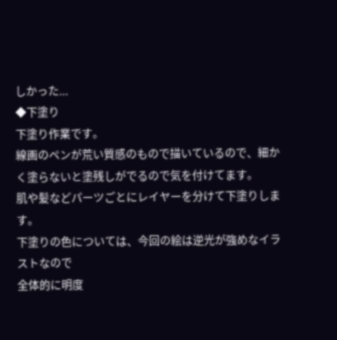しかった...
◆下塗り
下塗り作業です。
線画のペンが荒い質感のもので描いているので、細かく塗らないと塗残しがでるので気を付けてます。
肌や髪などパーツごとにレイヤーを分けて下塗りします。
下塗りの色については、今回の絵は逆光が強めなイラストなので
全体的に明度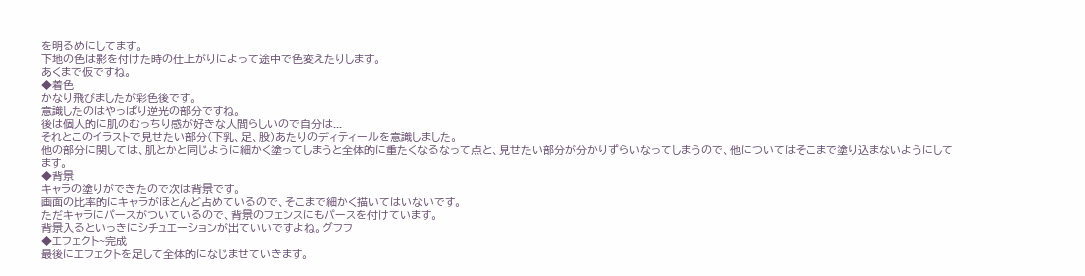を明るめにしてます。
下地の色は影を付けた時の仕上がりによって途中で色変えたりします。
あくまで仮ですね。
◆着色
かなり飛びましたが彩色後です。
意識したのはやっぱり逆光の部分ですね。
後は個人的に肌のむっちり感が好きな人間らしいので自分は...
それとこのイラストで見せたい部分(下乳、足、股)あたりのディティールを意識しました。
他の部分に関しては、肌とかと同じように細かく塗ってしまうと全体的に重たくなるなって点と、見せたい部分が分かりずらいなってしまうので、他についてはそこまで塗り込まないようにしてます。
◆背景
キャラの塗りができたので次は背景です。
画面の比率的にキャラがほとんど占めているので、そこまで細かく描いてはいないです。
ただキャラにパースがついているので、背景のフェンスにもパースを付けています。
背景入るといっきにシチュエーションが出ていいですよね。グフフ
◆エフェクト~完成
最後にエフェクトを足して全体的になじませていきます。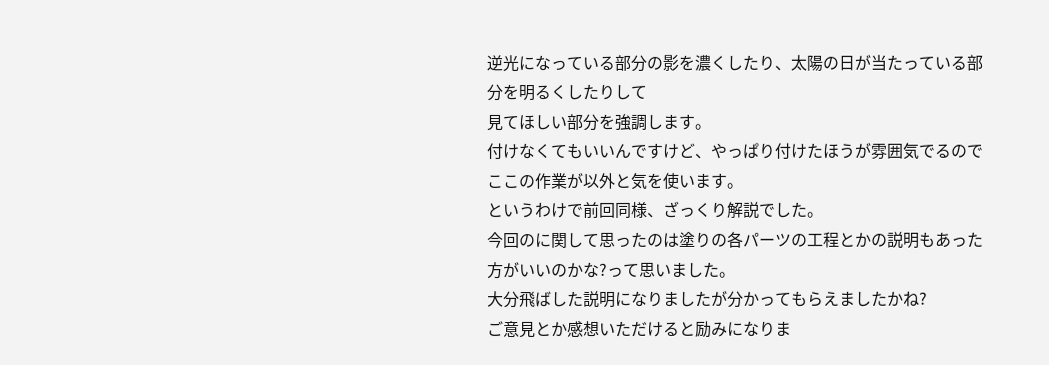逆光になっている部分の影を濃くしたり、太陽の日が当たっている部分を明るくしたりして
見てほしい部分を強調します。
付けなくてもいいんですけど、やっぱり付けたほうが雰囲気でるのでここの作業が以外と気を使います。
というわけで前回同様、ざっくり解説でした。
今回のに関して思ったのは塗りの各パーツの工程とかの説明もあった方がいいのかな?って思いました。
大分飛ばした説明になりましたが分かってもらえましたかね?
ご意見とか感想いただけると励みになりま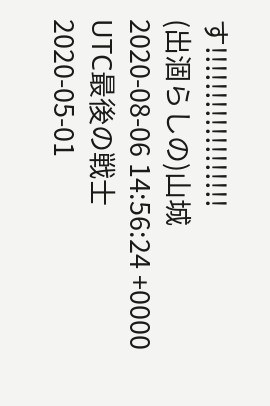す!!!!!!!!!!!!!!!!!!
(出涸らしの)山城
2020-08-06 14:56:24 +0000 UTC最後の戦士
2020-05-01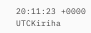20:11:23 +0000 UTCKiriha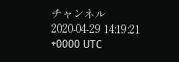チャンネル
2020-04-29 14:19:21 +0000 UTC